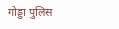गोड्डा पुलिस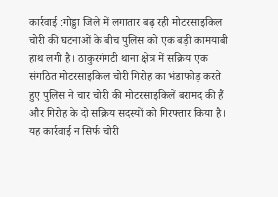कार्रवाई :गोड्डा जिले में लगातार बढ़ रही मोटरसाइकिल चोरी की घटनाओं के बीच पुलिस को एक बड़ी कामयाबी हाथ लगी है। ठाकुरगंगटी थाना क्षेत्र में सक्रिय एक संगठित मोटरसाइकिल चोरी गिरोह का भंडाफोड़ करते हुए पुलिस ने चार चोरी की मोटरसाइकिलें बरामद की हैं और गिरोह के दो सक्रिय सदस्यों को गिरफ्तार किया है। यह कार्रवाई न सिर्फ चोरी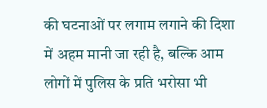की घटनाओं पर लगाम लगाने की दिशा में अहम मानी जा रही है, बल्कि आम लोगों में पुलिस के प्रति भरोसा भी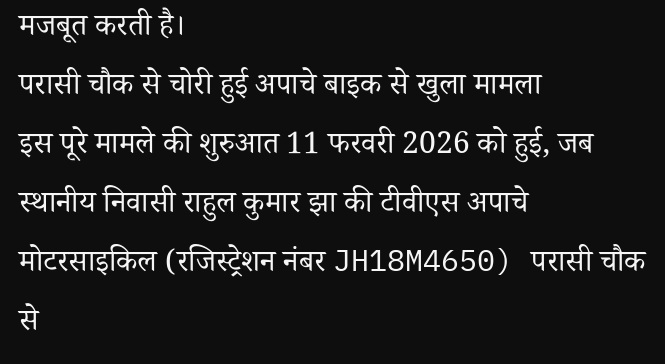मजबूत करती है।
परासी चौक से चोरी हुई अपाचे बाइक से खुला मामला
इस पूरे मामले की शुरुआत 11 फरवरी 2026 को हुई, जब स्थानीय निवासी राहुल कुमार झा की टीवीएस अपाचे मोटरसाइकिल (रजिस्ट्रेशन नंबर JH18M4650) परासी चौक से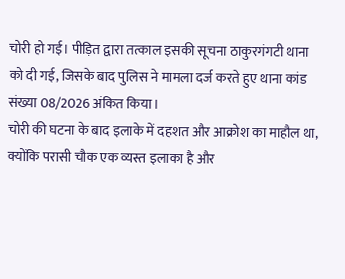चोरी हो गई। पीड़ित द्वारा तत्काल इसकी सूचना ठाकुरगंगटी थाना को दी गई, जिसके बाद पुलिस ने मामला दर्ज करते हुए थाना कांड संख्या 08/2026 अंकित किया।
चोरी की घटना के बाद इलाके में दहशत और आक्रोश का माहौल था, क्योंकि परासी चौक एक व्यस्त इलाका है और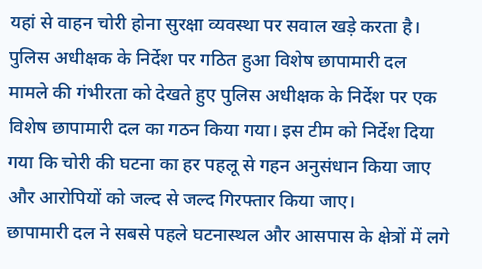यहां से वाहन चोरी होना सुरक्षा व्यवस्था पर सवाल खड़े करता है।
पुलिस अधीक्षक के निर्देश पर गठित हुआ विशेष छापामारी दल
मामले की गंभीरता को देखते हुए पुलिस अधीक्षक के निर्देश पर एक विशेष छापामारी दल का गठन किया गया। इस टीम को निर्देश दिया गया कि चोरी की घटना का हर पहलू से गहन अनुसंधान किया जाए और आरोपियों को जल्द से जल्द गिरफ्तार किया जाए।
छापामारी दल ने सबसे पहले घटनास्थल और आसपास के क्षेत्रों में लगे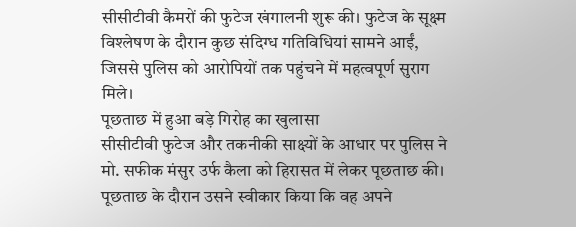सीसीटीवी कैमरों की फुटेज खंगालनी शुरू की। फुटेज के सूक्ष्म विश्लेषण के दौरान कुछ संदिग्ध गतिविधियां सामने आईं, जिससे पुलिस को आरोपियों तक पहुंचने में महत्वपूर्ण सुराग मिले।
पूछताछ में हुआ बड़े गिरोह का खुलासा
सीसीटीवी फुटेज और तकनीकी साक्ष्यों के आधार पर पुलिस ने मो. सफीक मंसुर उर्फ कैला को हिरासत में लेकर पूछताछ की। पूछताछ के दौरान उसने स्वीकार किया कि वह अपने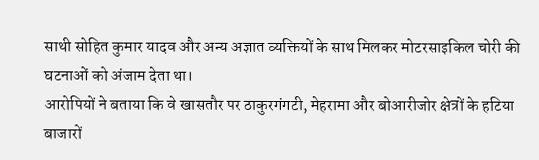साथी सोहित कुमार यादव और अन्य अज्ञात व्यक्तियों के साथ मिलकर मोटरसाइकिल चोरी की घटनाओं को अंजाम देता था।
आरोपियों ने बताया कि वे खासतौर पर ठाकुरगंगटी, मेहरामा और बोआरीजोर क्षेत्रों के हटिया बाजारों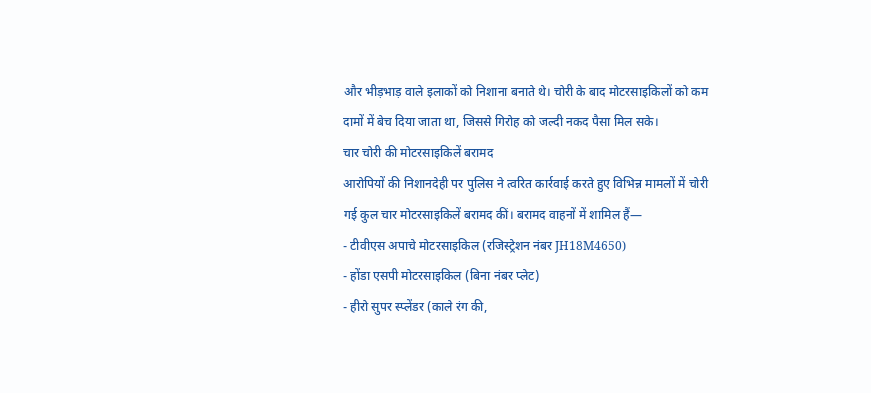और भीड़भाड़ वाले इलाकों को निशाना बनाते थे। चोरी के बाद मोटरसाइकिलों को कम दामों में बेच दिया जाता था, जिससे गिरोह को जल्दी नकद पैसा मिल सके।
चार चोरी की मोटरसाइकिलें बरामद
आरोपियों की निशानदेही पर पुलिस ने त्वरित कार्रवाई करते हुए विभिन्न मामलों में चोरी गई कुल चार मोटरसाइकिलें बरामद कीं। बरामद वाहनों में शामिल हैं—
- टीवीएस अपाचे मोटरसाइकिल (रजिस्ट्रेशन नंबर JH18M4650)
- होंडा एसपी मोटरसाइकिल (बिना नंबर प्लेट)
- हीरो सुपर स्प्लेंडर (काले रंग की,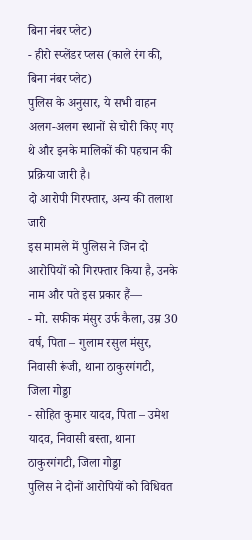बिना नंबर प्लेट)
- हीरो स्प्लेंडर प्लस (काले रंग की, बिना नंबर प्लेट)
पुलिस के अनुसार, ये सभी वाहन अलग-अलग स्थानों से चोरी किए गए थे और इनके मालिकों की पहचान की प्रक्रिया जारी है।
दो आरोपी गिरफ्तार, अन्य की तलाश जारी
इस मामले में पुलिस ने जिन दो आरोपियों को गिरफ्तार किया है, उनके नाम और पते इस प्रकार हैं—
- मो. सफीक मंसुर उर्फ कैला, उम्र 30 वर्ष, पिता – गुलाम रसुल मंसुर, निवासी रूंजी, थाना ठाकुरगंगटी, जिला गोड्डा
- सोहित कुमार यादव, पिता – उमेश यादव, निवासी बस्ता, थाना ठाकुरगंगटी, जिला गोड्डा
पुलिस ने दोनों आरोपियों को विधिवत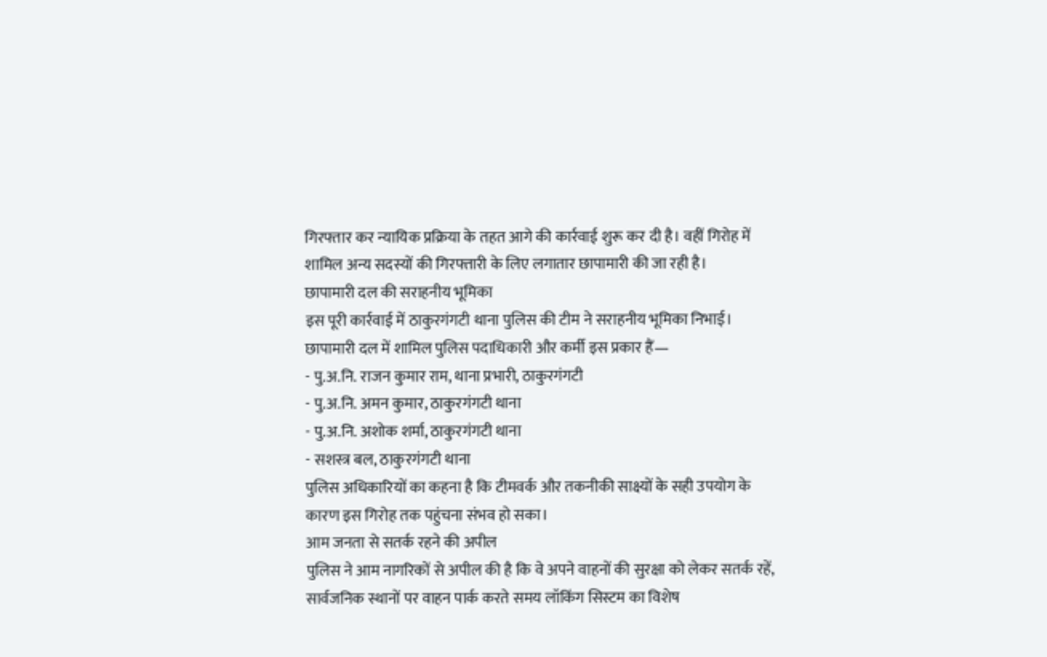गिरफ्तार कर न्यायिक प्रक्रिया के तहत आगे की कार्रवाई शुरू कर दी है। वहीं गिरोह में शामिल अन्य सदस्यों की गिरफ्तारी के लिए लगातार छापामारी की जा रही है।
छापामारी दल की सराहनीय भूमिका
इस पूरी कार्रवाई में ठाकुरगंगटी थाना पुलिस की टीम ने सराहनीय भूमिका निभाई। छापामारी दल में शामिल पुलिस पदाधिकारी और कर्मी इस प्रकार हैं—
- पु.अ.नि. राजन कुमार राम, थाना प्रभारी, ठाकुरगंगटी
- पु.अ.नि. अमन कुमार, ठाकुरगंगटी थाना
- पु.अ.नि. अशोक शर्मा, ठाकुरगंगटी थाना
- सशस्त्र बल, ठाकुरगंगटी थाना
पुलिस अधिकारियों का कहना है कि टीमवर्क और तकनीकी साक्ष्यों के सही उपयोग के कारण इस गिरोह तक पहुंचना संभव हो सका।
आम जनता से सतर्क रहने की अपील
पुलिस ने आम नागरिकों से अपील की है कि वे अपने वाहनों की सुरक्षा को लेकर सतर्क रहें, सार्वजनिक स्थानों पर वाहन पार्क करते समय लॉकिंग सिस्टम का विशेष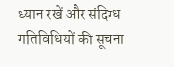ध्यान रखें और संदिग्ध गतिविधियों की सूचना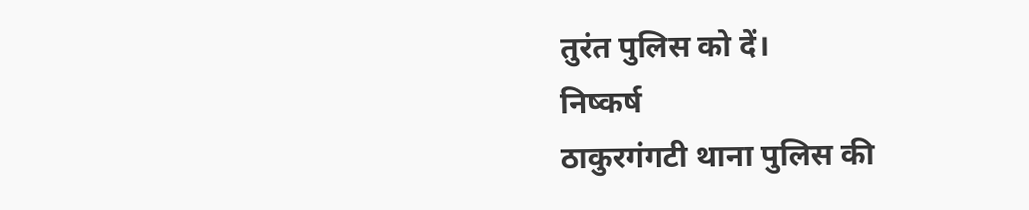तुरंत पुलिस को दें।
निष्कर्ष
ठाकुरगंगटी थाना पुलिस की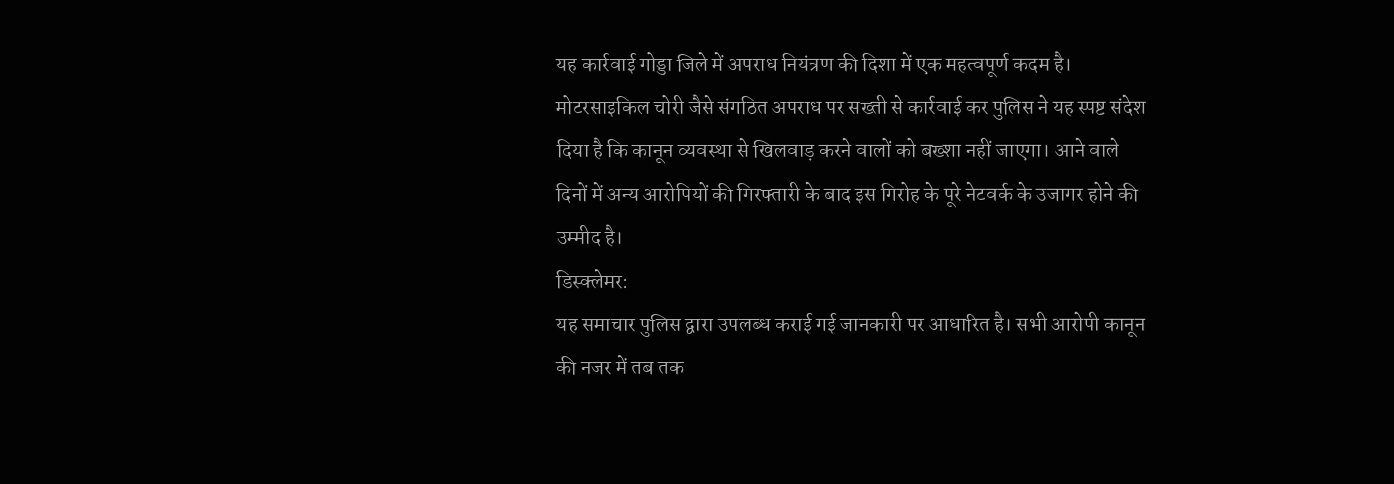यह कार्रवाई गोड्डा जिले में अपराध नियंत्रण की दिशा में एक महत्वपूर्ण कदम है। मोटरसाइकिल चोरी जैसे संगठित अपराध पर सख्ती से कार्रवाई कर पुलिस ने यह स्पष्ट संदेश दिया है कि कानून व्यवस्था से खिलवाड़ करने वालों को बख्शा नहीं जाएगा। आने वाले दिनों में अन्य आरोपियों की गिरफ्तारी के बाद इस गिरोह के पूरे नेटवर्क के उजागर होने की उम्मीद है।
डिस्क्लेमर:
यह समाचार पुलिस द्वारा उपलब्ध कराई गई जानकारी पर आधारित है। सभी आरोपी कानून की नजर में तब तक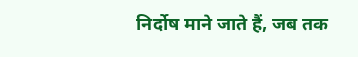निर्दोष माने जाते हैं, जब तक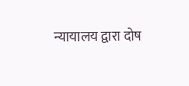न्यायालय द्वारा दोष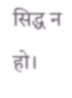सिद्ध न हो।